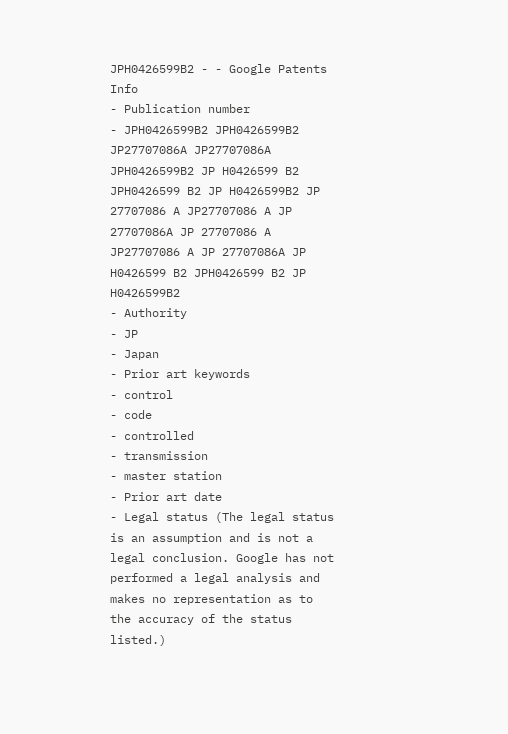JPH0426599B2 - - Google Patents
Info
- Publication number
- JPH0426599B2 JPH0426599B2 JP27707086A JP27707086A JPH0426599B2 JP H0426599 B2 JPH0426599 B2 JP H0426599B2 JP 27707086 A JP27707086 A JP 27707086A JP 27707086 A JP27707086 A JP 27707086A JP H0426599 B2 JPH0426599 B2 JP H0426599B2
- Authority
- JP
- Japan
- Prior art keywords
- control
- code
- controlled
- transmission
- master station
- Prior art date
- Legal status (The legal status is an assumption and is not a legal conclusion. Google has not performed a legal analysis and makes no representation as to the accuracy of the status listed.)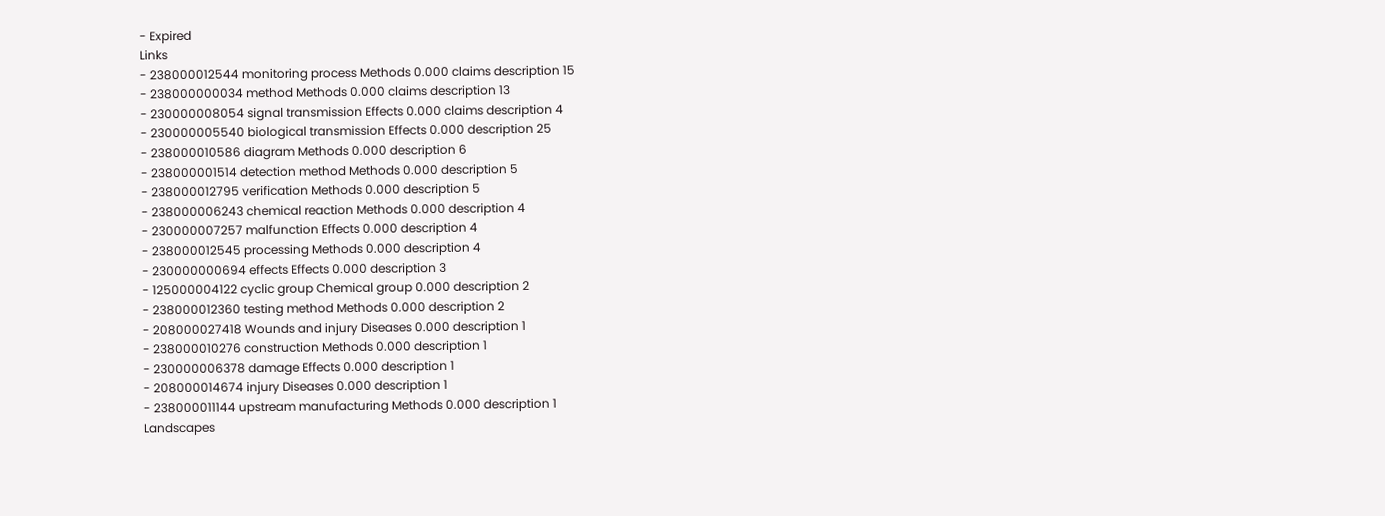- Expired
Links
- 238000012544 monitoring process Methods 0.000 claims description 15
- 238000000034 method Methods 0.000 claims description 13
- 230000008054 signal transmission Effects 0.000 claims description 4
- 230000005540 biological transmission Effects 0.000 description 25
- 238000010586 diagram Methods 0.000 description 6
- 238000001514 detection method Methods 0.000 description 5
- 238000012795 verification Methods 0.000 description 5
- 238000006243 chemical reaction Methods 0.000 description 4
- 230000007257 malfunction Effects 0.000 description 4
- 238000012545 processing Methods 0.000 description 4
- 230000000694 effects Effects 0.000 description 3
- 125000004122 cyclic group Chemical group 0.000 description 2
- 238000012360 testing method Methods 0.000 description 2
- 208000027418 Wounds and injury Diseases 0.000 description 1
- 238000010276 construction Methods 0.000 description 1
- 230000006378 damage Effects 0.000 description 1
- 208000014674 injury Diseases 0.000 description 1
- 238000011144 upstream manufacturing Methods 0.000 description 1
Landscapes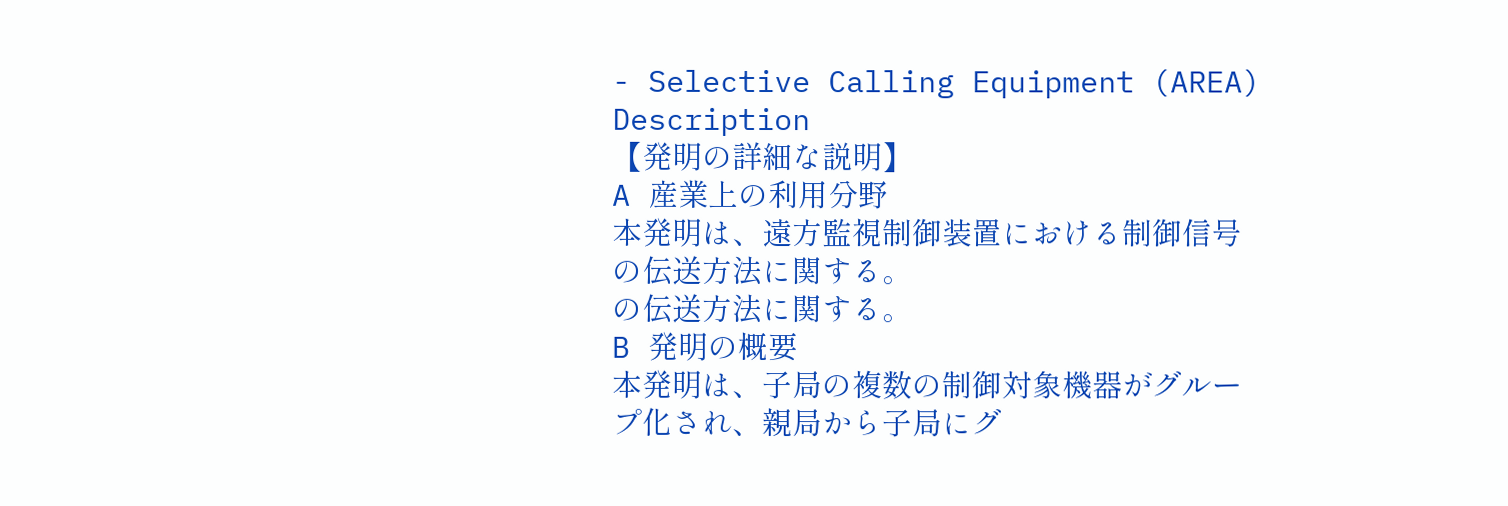- Selective Calling Equipment (AREA)
Description
【発明の詳細な説明】
A 産業上の利用分野
本発明は、遠方監視制御装置における制御信号
の伝送方法に関する。
の伝送方法に関する。
B 発明の概要
本発明は、子局の複数の制御対象機器がグルー
プ化され、親局から子局にグ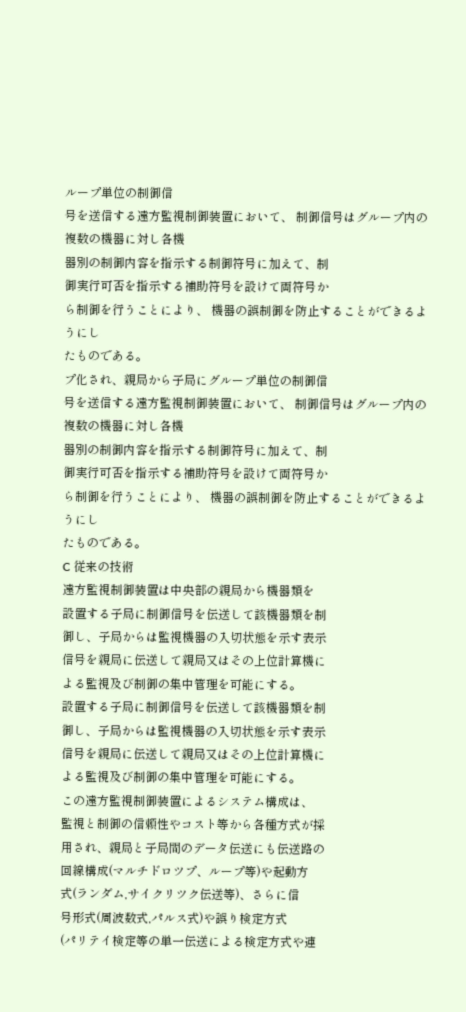ループ単位の制御信
号を送信する遠方監視制御装置において、 制御信号はグループ内の複数の機器に対し各機
器別の制御内容を指示する制御符号に加えて、制
御実行可否を指示する補助符号を設けて両符号か
ら制御を行うことにより、 機器の誤制御を防止することができるようにし
たものである。
プ化され、親局から子局にグループ単位の制御信
号を送信する遠方監視制御装置において、 制御信号はグループ内の複数の機器に対し各機
器別の制御内容を指示する制御符号に加えて、制
御実行可否を指示する補助符号を設けて両符号か
ら制御を行うことにより、 機器の誤制御を防止することができるようにし
たものである。
C 従来の技術
遠方監視制御装置は中央部の親局から機器類を
設置する子局に制御信号を伝送して該機器類を制
御し、子局からは監視機器の入切状態を示す表示
信号を親局に伝送して親局又はその上位計算機に
よる監視及び制御の集中管理を可能にする。
設置する子局に制御信号を伝送して該機器類を制
御し、子局からは監視機器の入切状態を示す表示
信号を親局に伝送して親局又はその上位計算機に
よる監視及び制御の集中管理を可能にする。
この遠方監視制御装置によるシステム構成は、
監視と制御の信頼性やコスト等から各種方式が採
用され、親局と子局間のデータ伝送にも伝送路の
回線構成(マルチドロツプ、ループ等)や起動方
式(ランダム,サイクリツク伝送等)、さらに信
号形式(周波数式,パルス式)や誤り検定方式
(パリテイ検定等の単一伝送による検定方式や連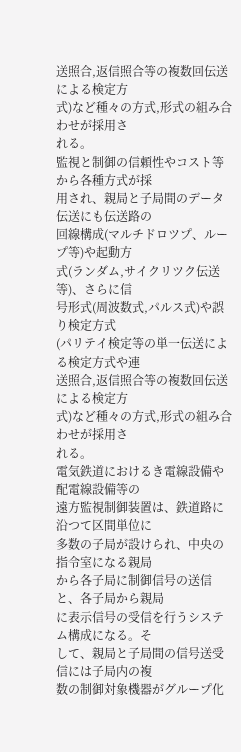送照合,返信照合等の複数回伝送による検定方
式)など種々の方式,形式の組み合わせが採用さ
れる。
監視と制御の信頼性やコスト等から各種方式が採
用され、親局と子局間のデータ伝送にも伝送路の
回線構成(マルチドロツプ、ループ等)や起動方
式(ランダム,サイクリツク伝送等)、さらに信
号形式(周波数式,パルス式)や誤り検定方式
(パリテイ検定等の単一伝送による検定方式や連
送照合,返信照合等の複数回伝送による検定方
式)など種々の方式,形式の組み合わせが採用さ
れる。
電気鉄道におけるき電線設備や配電線設備等の
遠方監視制御装置は、鉄道路に沿つて区間単位に
多数の子局が設けられ、中央の指令室になる親局
から各子局に制御信号の送信と、各子局から親局
に表示信号の受信を行うシステム構成になる。そ
して、親局と子局間の信号送受信には子局内の複
数の制御対象機器がグループ化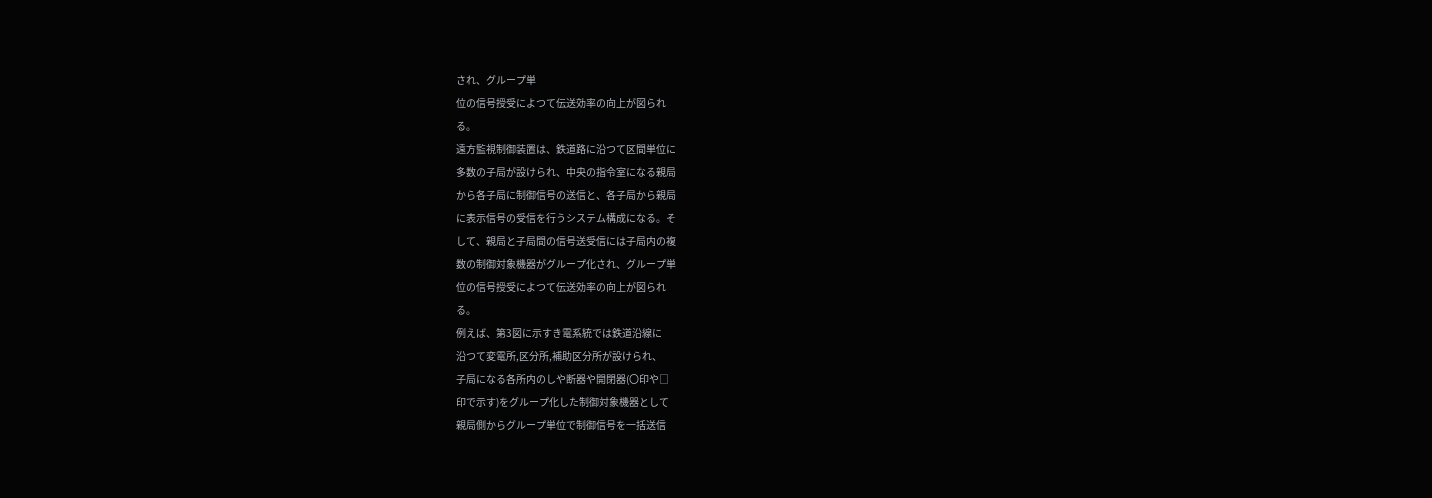され、グループ単
位の信号授受によつて伝送効率の向上が図られ
る。
遠方監視制御装置は、鉄道路に沿つて区間単位に
多数の子局が設けられ、中央の指令室になる親局
から各子局に制御信号の送信と、各子局から親局
に表示信号の受信を行うシステム構成になる。そ
して、親局と子局間の信号送受信には子局内の複
数の制御対象機器がグループ化され、グループ単
位の信号授受によつて伝送効率の向上が図られ
る。
例えば、第3図に示すき電系統では鉄道沿線に
沿つて変電所,区分所,補助区分所が設けられ、
子局になる各所内のしや断器や開閉器(〇印や□
印で示す)をグループ化した制御対象機器として
親局側からグループ単位で制御信号を一括送信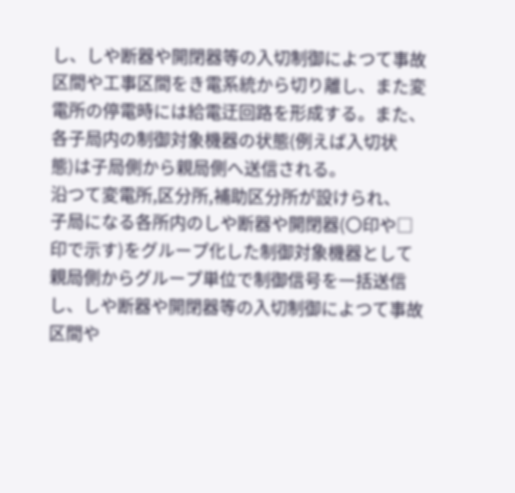し、しや断器や開閉器等の入切制御によつて事故
区間や工事区間をき電系統から切り離し、また変
電所の停電時には給電迂回路を形成する。また、
各子局内の制御対象機器の状態(例えば入切状
態)は子局側から親局側へ送信される。
沿つて変電所,区分所,補助区分所が設けられ、
子局になる各所内のしや断器や開閉器(〇印や□
印で示す)をグループ化した制御対象機器として
親局側からグループ単位で制御信号を一括送信
し、しや断器や開閉器等の入切制御によつて事故
区間や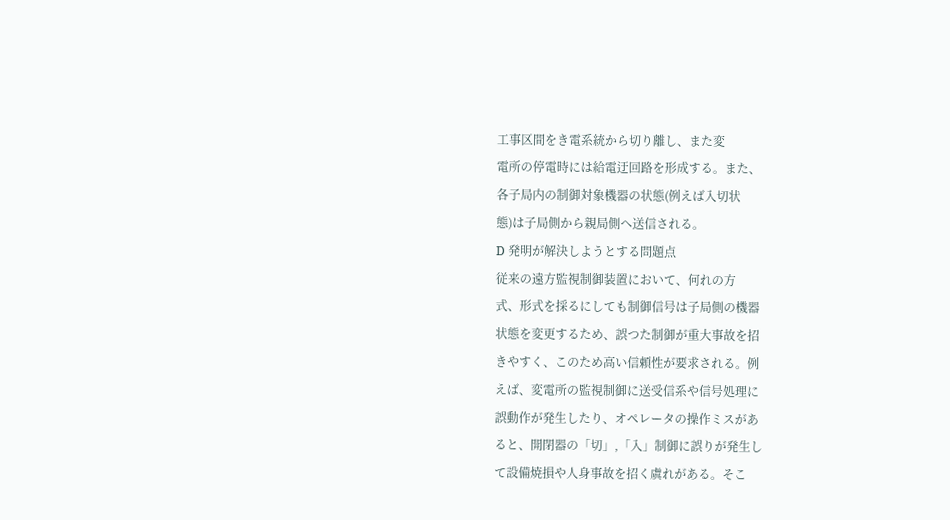工事区間をき電系統から切り離し、また変
電所の停電時には給電迂回路を形成する。また、
各子局内の制御対象機器の状態(例えば入切状
態)は子局側から親局側へ送信される。
D 発明が解決しようとする問題点
従来の遠方監視制御装置において、何れの方
式、形式を採るにしても制御信号は子局側の機器
状態を変更するため、誤つた制御が重大事故を招
きやすく、このため高い信頼性が要求される。例
えば、変電所の監視制御に送受信系や信号処理に
誤動作が発生したり、オペレータの操作ミスがあ
ると、開閉器の「切」,「入」制御に誤りが発生し
て設備焼損や人身事故を招く虞れがある。そこ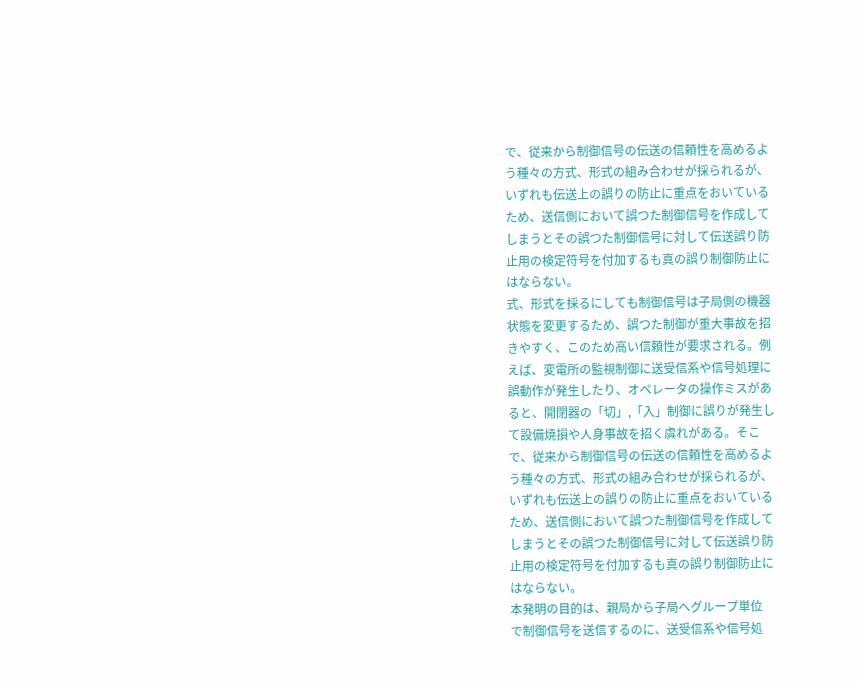で、従来から制御信号の伝送の信頼性を高めるよ
う種々の方式、形式の組み合わせが採られるが、
いずれも伝送上の誤りの防止に重点をおいている
ため、送信側において誤つた制御信号を作成して
しまうとその誤つた制御信号に対して伝送誤り防
止用の検定符号を付加するも真の誤り制御防止に
はならない。
式、形式を採るにしても制御信号は子局側の機器
状態を変更するため、誤つた制御が重大事故を招
きやすく、このため高い信頼性が要求される。例
えば、変電所の監視制御に送受信系や信号処理に
誤動作が発生したり、オペレータの操作ミスがあ
ると、開閉器の「切」,「入」制御に誤りが発生し
て設備焼損や人身事故を招く虞れがある。そこ
で、従来から制御信号の伝送の信頼性を高めるよ
う種々の方式、形式の組み合わせが採られるが、
いずれも伝送上の誤りの防止に重点をおいている
ため、送信側において誤つた制御信号を作成して
しまうとその誤つた制御信号に対して伝送誤り防
止用の検定符号を付加するも真の誤り制御防止に
はならない。
本発明の目的は、親局から子局へグループ単位
で制御信号を送信するのに、送受信系や信号処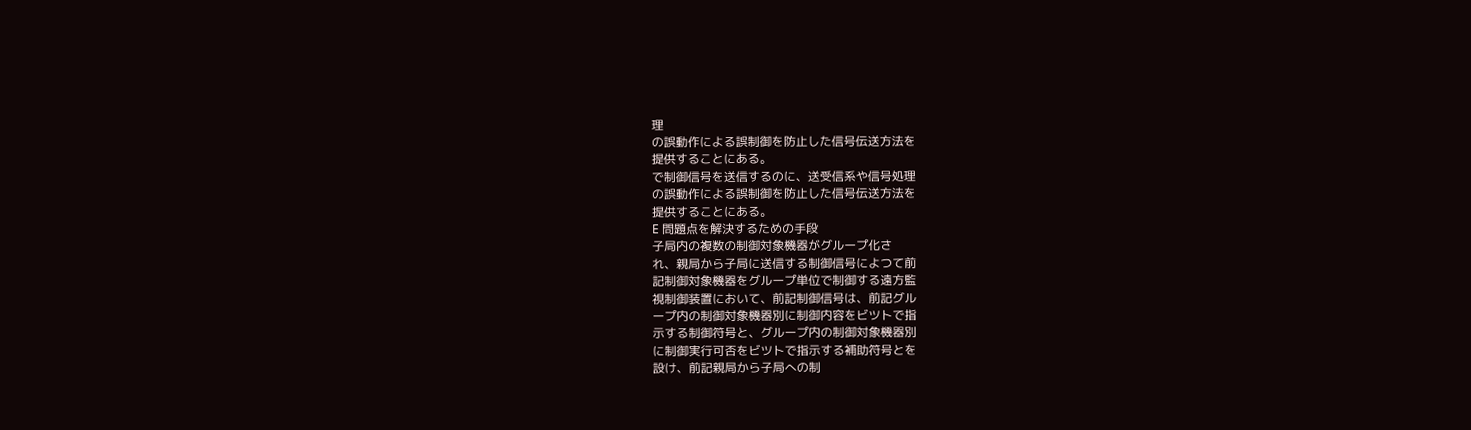理
の誤動作による誤制御を防止した信号伝送方法を
提供することにある。
で制御信号を送信するのに、送受信系や信号処理
の誤動作による誤制御を防止した信号伝送方法を
提供することにある。
E 問題点を解決するための手段
子局内の複数の制御対象機器がグループ化さ
れ、親局から子局に送信する制御信号によつて前
記制御対象機器をグループ単位で制御する遠方監
視制御装置において、前記制御信号は、前記グル
ープ内の制御対象機器別に制御内容をビツトで指
示する制御符号と、グループ内の制御対象機器別
に制御実行可否をビツトで指示する補助符号とを
設け、前記親局から子局への制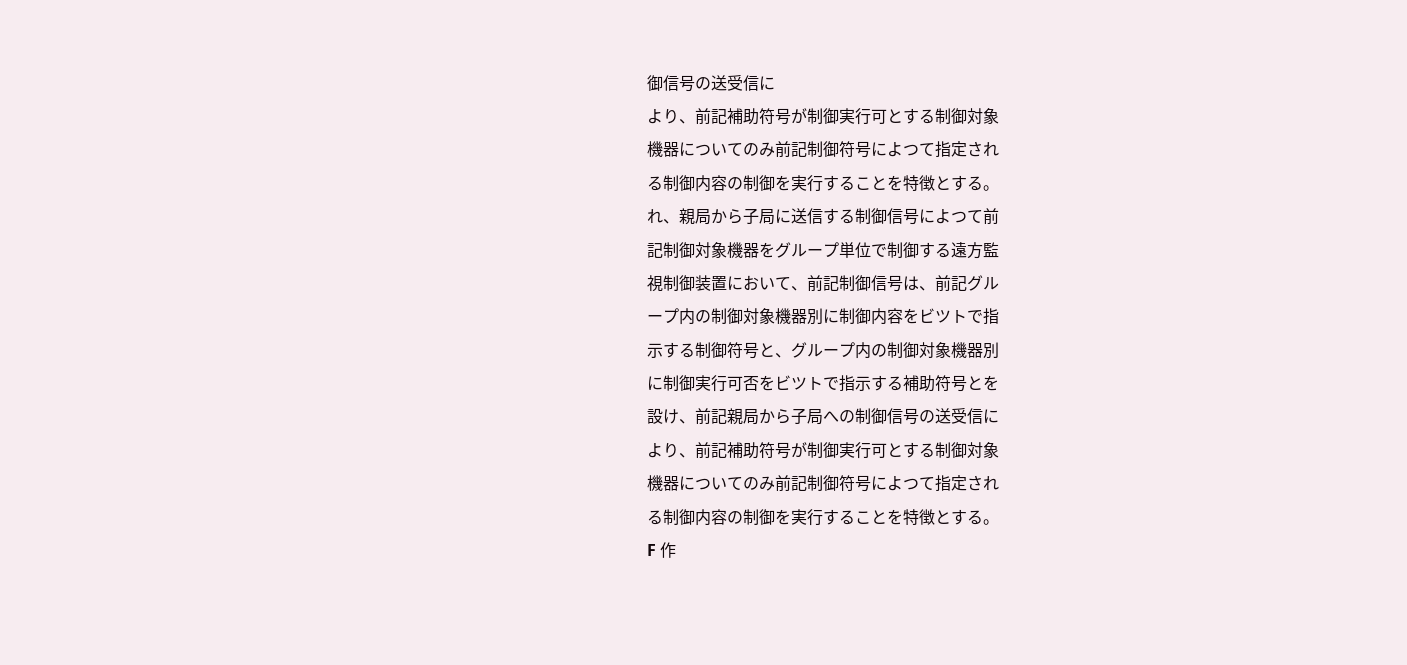御信号の送受信に
より、前記補助符号が制御実行可とする制御対象
機器についてのみ前記制御符号によつて指定され
る制御内容の制御を実行することを特徴とする。
れ、親局から子局に送信する制御信号によつて前
記制御対象機器をグループ単位で制御する遠方監
視制御装置において、前記制御信号は、前記グル
ープ内の制御対象機器別に制御内容をビツトで指
示する制御符号と、グループ内の制御対象機器別
に制御実行可否をビツトで指示する補助符号とを
設け、前記親局から子局への制御信号の送受信に
より、前記補助符号が制御実行可とする制御対象
機器についてのみ前記制御符号によつて指定され
る制御内容の制御を実行することを特徴とする。
F 作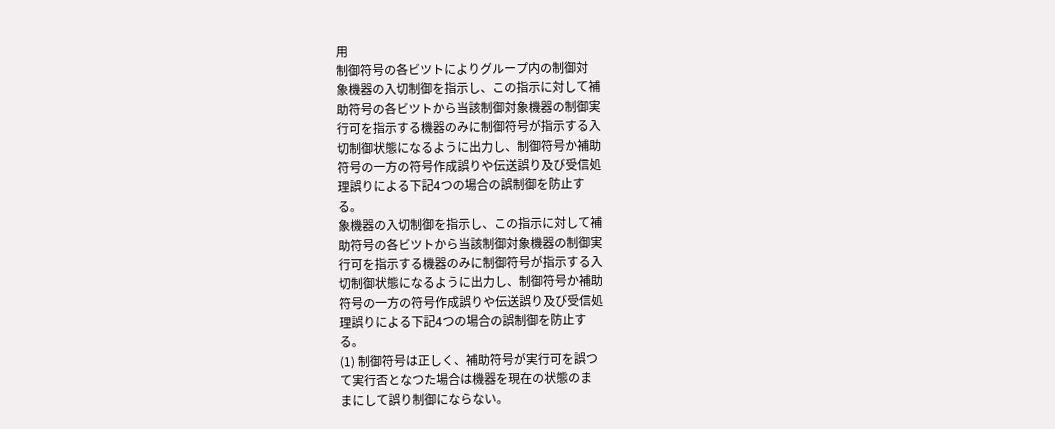用
制御符号の各ビツトによりグループ内の制御対
象機器の入切制御を指示し、この指示に対して補
助符号の各ビツトから当該制御対象機器の制御実
行可を指示する機器のみに制御符号が指示する入
切制御状態になるように出力し、制御符号か補助
符号の一方の符号作成誤りや伝送誤り及び受信処
理誤りによる下記4つの場合の誤制御を防止す
る。
象機器の入切制御を指示し、この指示に対して補
助符号の各ビツトから当該制御対象機器の制御実
行可を指示する機器のみに制御符号が指示する入
切制御状態になるように出力し、制御符号か補助
符号の一方の符号作成誤りや伝送誤り及び受信処
理誤りによる下記4つの場合の誤制御を防止す
る。
(1) 制御符号は正しく、補助符号が実行可を誤つ
て実行否となつた場合は機器を現在の状態のま
まにして誤り制御にならない。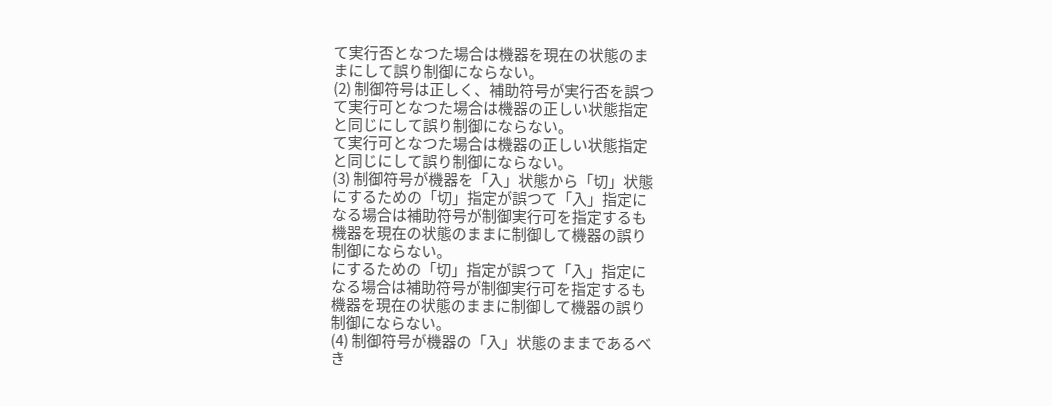て実行否となつた場合は機器を現在の状態のま
まにして誤り制御にならない。
(2) 制御符号は正しく、補助符号が実行否を誤つ
て実行可となつた場合は機器の正しい状態指定
と同じにして誤り制御にならない。
て実行可となつた場合は機器の正しい状態指定
と同じにして誤り制御にならない。
(3) 制御符号が機器を「入」状態から「切」状態
にするための「切」指定が誤つて「入」指定に
なる場合は補助符号が制御実行可を指定するも
機器を現在の状態のままに制御して機器の誤り
制御にならない。
にするための「切」指定が誤つて「入」指定に
なる場合は補助符号が制御実行可を指定するも
機器を現在の状態のままに制御して機器の誤り
制御にならない。
(4) 制御符号が機器の「入」状態のままであるべ
き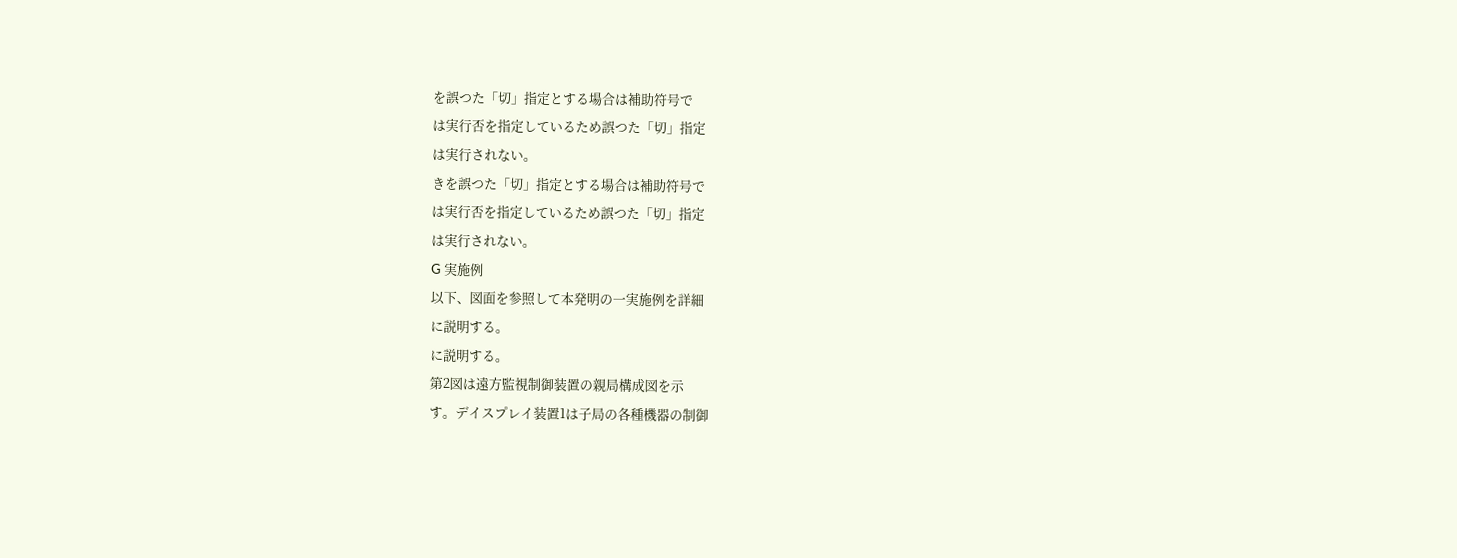を誤つた「切」指定とする場合は補助符号で
は実行否を指定しているため誤つた「切」指定
は実行されない。
きを誤つた「切」指定とする場合は補助符号で
は実行否を指定しているため誤つた「切」指定
は実行されない。
G 実施例
以下、図面を参照して本発明の一実施例を詳細
に説明する。
に説明する。
第2図は遠方監視制御装置の親局構成図を示
す。デイスプレイ装置1は子局の各種機器の制御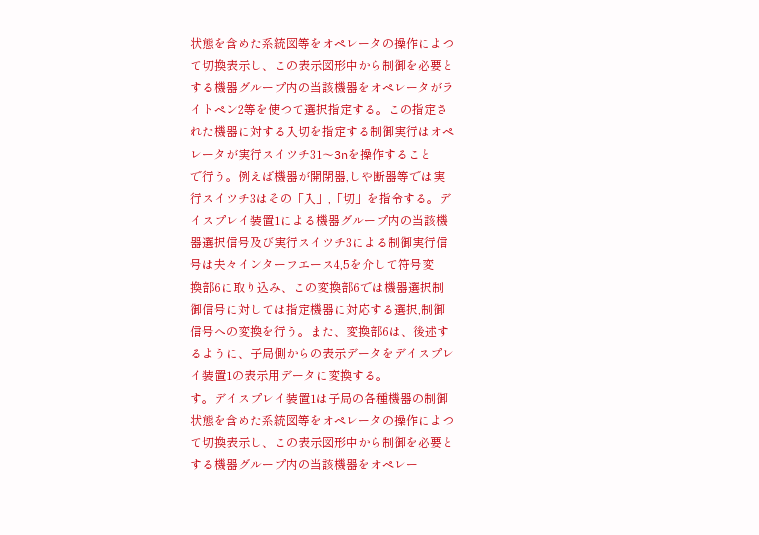状態を含めた系統図等をオペレータの操作によつ
て切換表示し、この表示図形中から制御を必要と
する機器グループ内の当該機器をオペレータがラ
イトペン2等を使つて選択指定する。この指定さ
れた機器に対する入切を指定する制御実行はオペ
レータが実行スイツチ31〜3nを操作すること
で行う。例えば機器が開閉器,しや断器等では実
行スイツチ3はその「入」,「切」を指令する。デ
イスプレイ装置1による機器グループ内の当該機
器選択信号及び実行スイツチ3による制御実行信
号は夫々インターフエース4,5を介して符号変
換部6に取り込み、この変換部6では機器選択制
御信号に対しては指定機器に対応する選択,制御
信号への変換を行う。また、変換部6は、後述す
るように、子局側からの表示データをデイスプレ
イ装置1の表示用データに変換する。
す。デイスプレイ装置1は子局の各種機器の制御
状態を含めた系統図等をオペレータの操作によつ
て切換表示し、この表示図形中から制御を必要と
する機器グループ内の当該機器をオペレー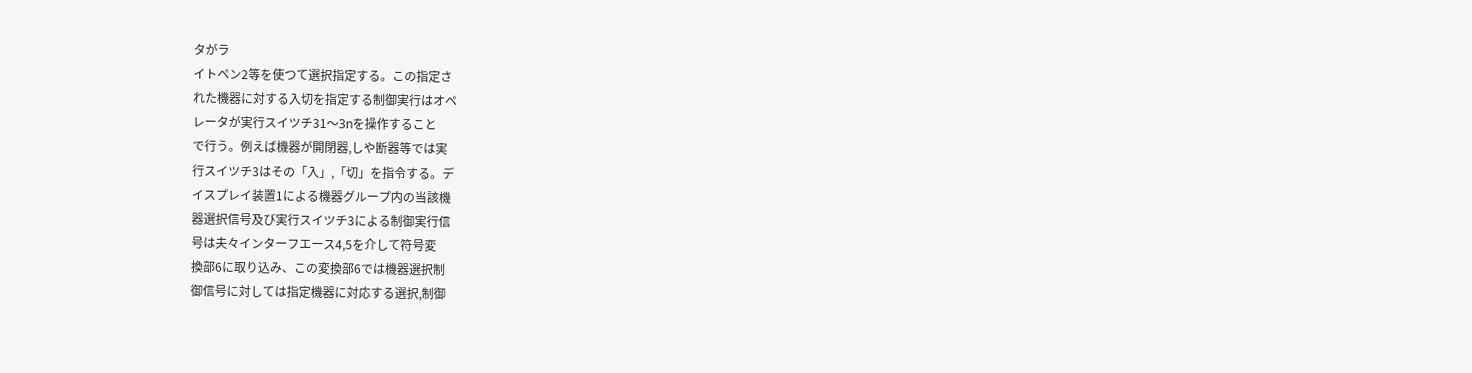タがラ
イトペン2等を使つて選択指定する。この指定さ
れた機器に対する入切を指定する制御実行はオペ
レータが実行スイツチ31〜3nを操作すること
で行う。例えば機器が開閉器,しや断器等では実
行スイツチ3はその「入」,「切」を指令する。デ
イスプレイ装置1による機器グループ内の当該機
器選択信号及び実行スイツチ3による制御実行信
号は夫々インターフエース4,5を介して符号変
換部6に取り込み、この変換部6では機器選択制
御信号に対しては指定機器に対応する選択,制御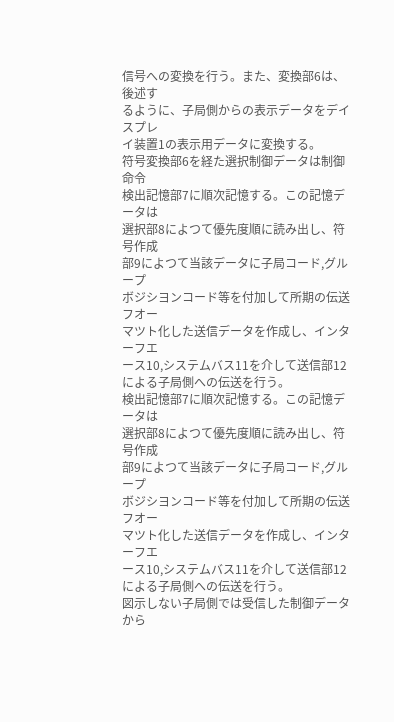信号への変換を行う。また、変換部6は、後述す
るように、子局側からの表示データをデイスプレ
イ装置1の表示用データに変換する。
符号変換部6を経た選択制御データは制御命令
検出記憶部7に順次記憶する。この記憶データは
選択部8によつて優先度順に読み出し、符号作成
部9によつて当該データに子局コード,グループ
ボジシヨンコード等を付加して所期の伝送フオー
マツト化した送信データを作成し、インターフエ
ース10,システムバス11を介して送信部12
による子局側への伝送を行う。
検出記憶部7に順次記憶する。この記憶データは
選択部8によつて優先度順に読み出し、符号作成
部9によつて当該データに子局コード,グループ
ボジシヨンコード等を付加して所期の伝送フオー
マツト化した送信データを作成し、インターフエ
ース10,システムバス11を介して送信部12
による子局側への伝送を行う。
図示しない子局側では受信した制御データから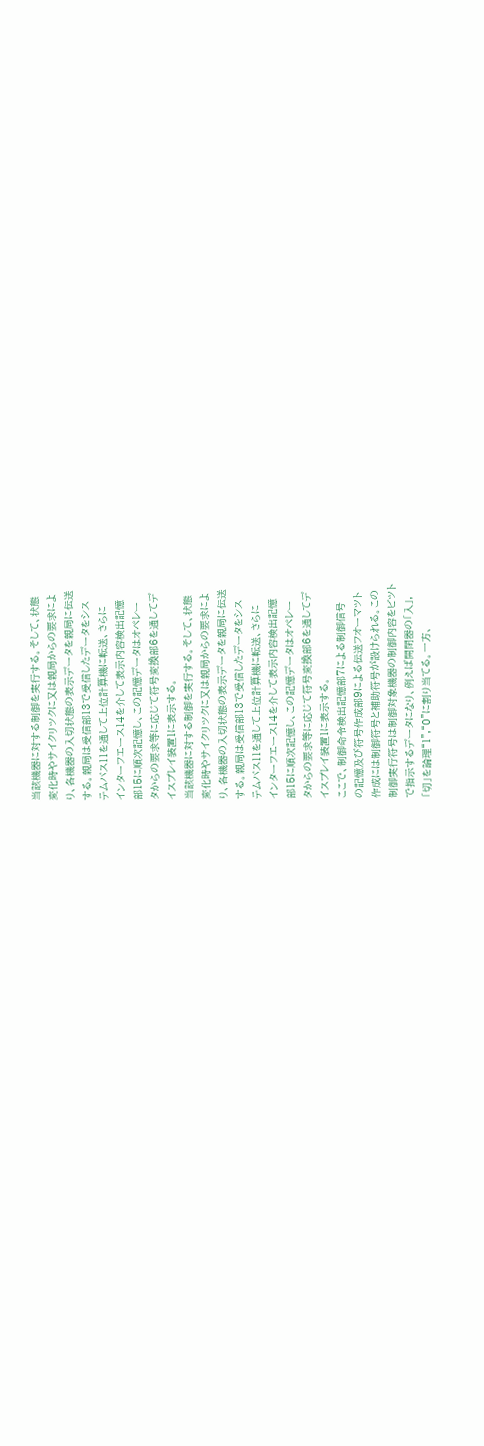当該機器に対する制御を実行する。そして、状態
変化時やサイクリツクに又は親局からの要求によ
り、各機器の入切状態の表示データを親局に伝送
する。親局は受信部13で受信したデータをシス
テムバス11を通して上位計算機に転送、さらに
インターフエース14を介して表示内容検出記憶
部15に順次記憶し、この記憶データはオペレー
タからの要求等に応じて符号変換部6を通してデ
イスプレイ装置1に表示する。
当該機器に対する制御を実行する。そして、状態
変化時やサイクリツクに又は親局からの要求によ
り、各機器の入切状態の表示データを親局に伝送
する。親局は受信部13で受信したデータをシス
テムバス11を通して上位計算機に転送、さらに
インターフエース14を介して表示内容検出記憶
部15に順次記憶し、この記憶データはオペレー
タからの要求等に応じて符号変換部6を通してデ
イスプレイ装置1に表示する。
ここで、制御命令検出記憶部7による制御信号
の記憶及び符号作成部9による伝送フオーマツト
作成には制御符号と補助符号が設けられる。この
制御実行符号は制御対象機器の制御内容をビツト
で指示するデータになり、例えば開閉器の「入」,
「切」を論理“1”,“0”に割り当てる。一方、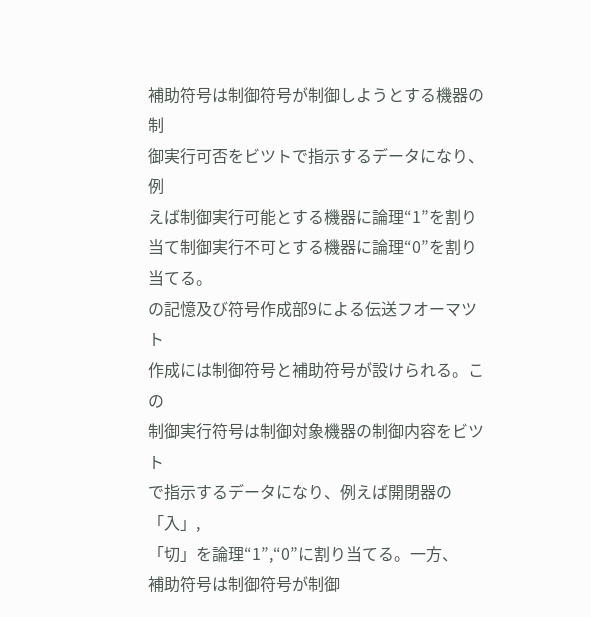補助符号は制御符号が制御しようとする機器の制
御実行可否をビツトで指示するデータになり、例
えば制御実行可能とする機器に論理“1”を割り
当て制御実行不可とする機器に論理“0”を割り
当てる。
の記憶及び符号作成部9による伝送フオーマツト
作成には制御符号と補助符号が設けられる。この
制御実行符号は制御対象機器の制御内容をビツト
で指示するデータになり、例えば開閉器の「入」,
「切」を論理“1”,“0”に割り当てる。一方、
補助符号は制御符号が制御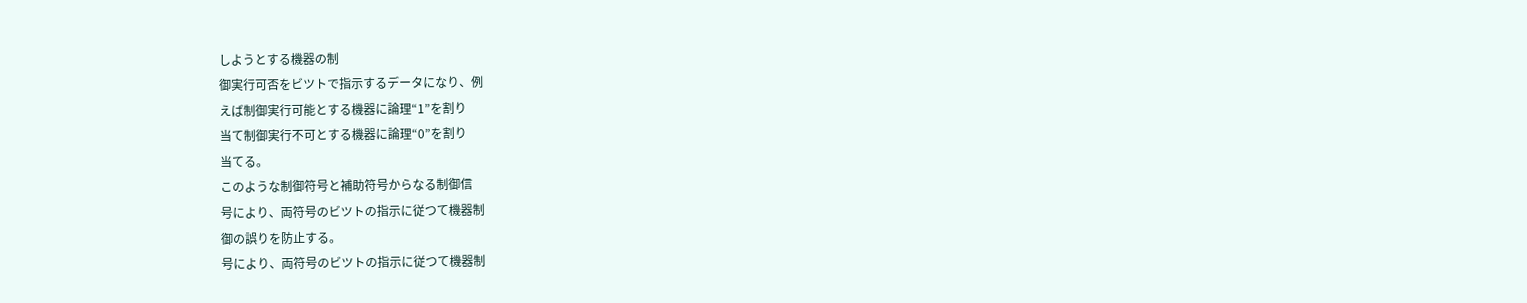しようとする機器の制
御実行可否をビツトで指示するデータになり、例
えば制御実行可能とする機器に論理“1”を割り
当て制御実行不可とする機器に論理“0”を割り
当てる。
このような制御符号と補助符号からなる制御信
号により、両符号のビツトの指示に従つて機器制
御の誤りを防止する。
号により、両符号のビツトの指示に従つて機器制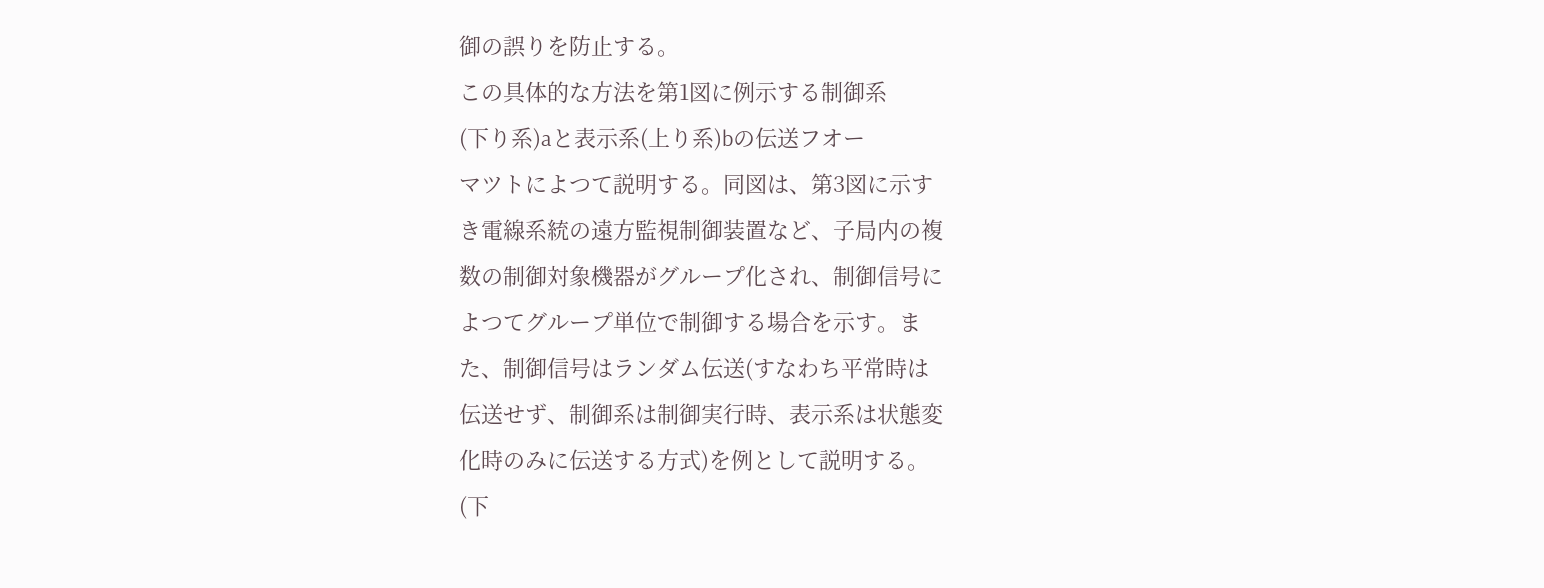御の誤りを防止する。
この具体的な方法を第1図に例示する制御系
(下り系)aと表示系(上り系)bの伝送フオー
マツトによつて説明する。同図は、第3図に示す
き電線系統の遠方監視制御装置など、子局内の複
数の制御対象機器がグループ化され、制御信号に
よつてグループ単位で制御する場合を示す。ま
た、制御信号はランダム伝送(すなわち平常時は
伝送せず、制御系は制御実行時、表示系は状態変
化時のみに伝送する方式)を例として説明する。
(下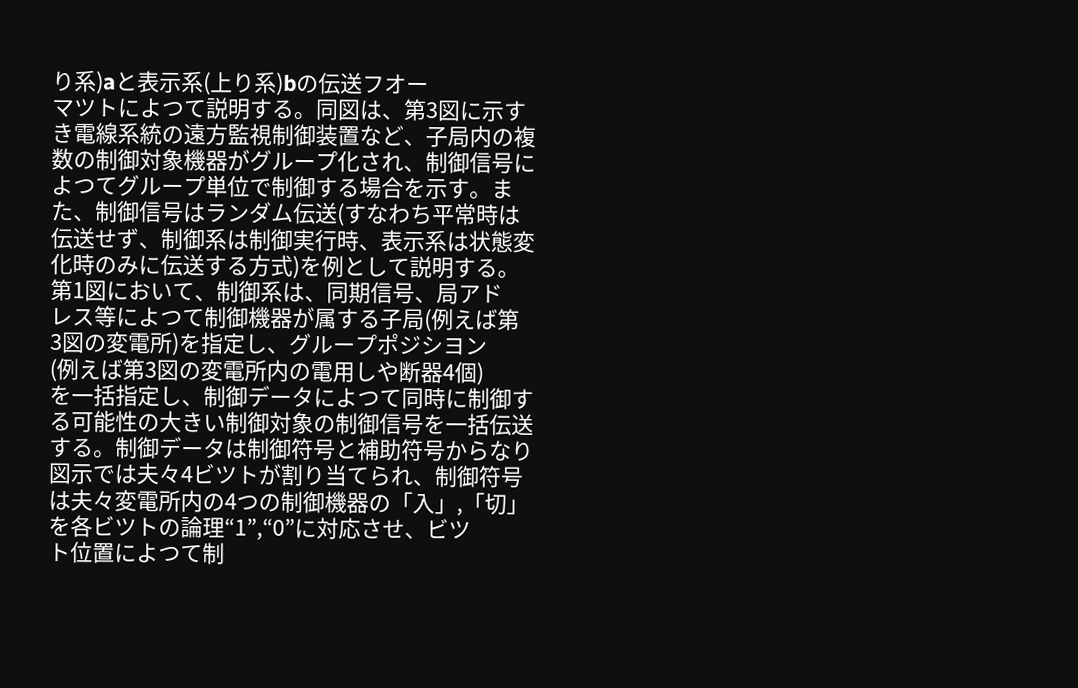り系)aと表示系(上り系)bの伝送フオー
マツトによつて説明する。同図は、第3図に示す
き電線系統の遠方監視制御装置など、子局内の複
数の制御対象機器がグループ化され、制御信号に
よつてグループ単位で制御する場合を示す。ま
た、制御信号はランダム伝送(すなわち平常時は
伝送せず、制御系は制御実行時、表示系は状態変
化時のみに伝送する方式)を例として説明する。
第1図において、制御系は、同期信号、局アド
レス等によつて制御機器が属する子局(例えば第
3図の変電所)を指定し、グループポジシヨン
(例えば第3図の変電所内の電用しや断器4個)
を一括指定し、制御データによつて同時に制御す
る可能性の大きい制御対象の制御信号を一括伝送
する。制御データは制御符号と補助符号からなり
図示では夫々4ビツトが割り当てられ、制御符号
は夫々変電所内の4つの制御機器の「入」,「切」
を各ビツトの論理“1”,“0”に対応させ、ビツ
ト位置によつて制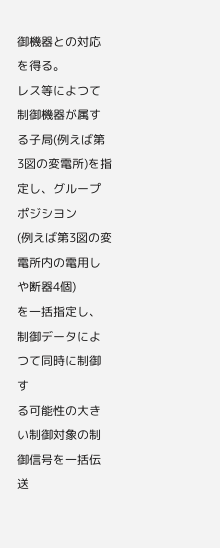御機器との対応を得る。
レス等によつて制御機器が属する子局(例えば第
3図の変電所)を指定し、グループポジシヨン
(例えば第3図の変電所内の電用しや断器4個)
を一括指定し、制御データによつて同時に制御す
る可能性の大きい制御対象の制御信号を一括伝送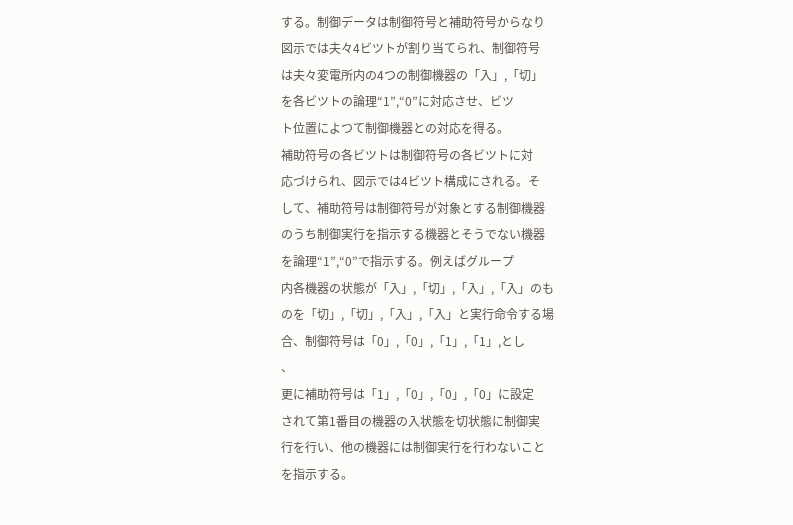する。制御データは制御符号と補助符号からなり
図示では夫々4ビツトが割り当てられ、制御符号
は夫々変電所内の4つの制御機器の「入」,「切」
を各ビツトの論理“1”,“0”に対応させ、ビツ
ト位置によつて制御機器との対応を得る。
補助符号の各ビツトは制御符号の各ビツトに対
応づけられ、図示では4ビツト構成にされる。そ
して、補助符号は制御符号が対象とする制御機器
のうち制御実行を指示する機器とそうでない機器
を論理“1”,“0”で指示する。例えばグループ
内各機器の状態が「入」,「切」,「入」,「入」のも
のを「切」,「切」,「入」,「入」と実行命令する場
合、制御符号は「0」,「0」,「1」,「1」,とし
、
更に補助符号は「1」,「0」,「0」,「0」に設定
されて第1番目の機器の入状態を切状態に制御実
行を行い、他の機器には制御実行を行わないこと
を指示する。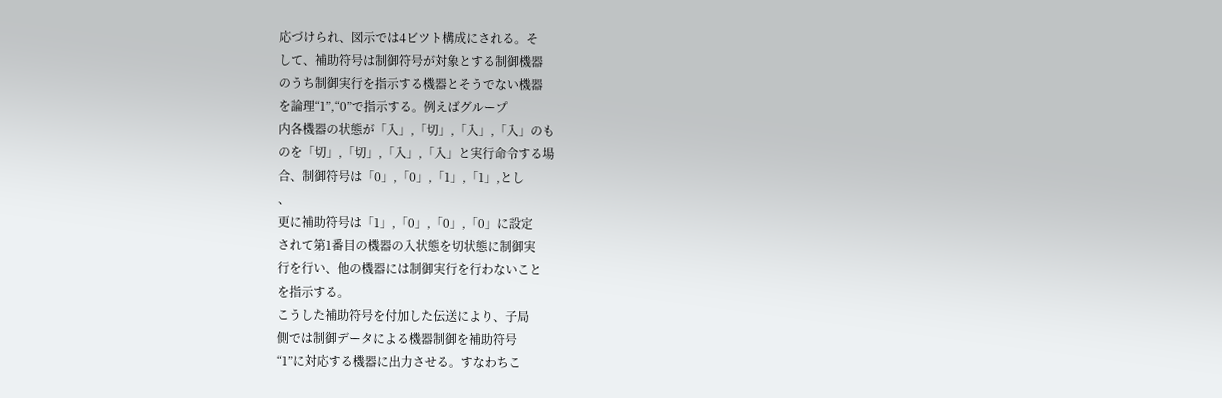応づけられ、図示では4ビツト構成にされる。そ
して、補助符号は制御符号が対象とする制御機器
のうち制御実行を指示する機器とそうでない機器
を論理“1”,“0”で指示する。例えばグループ
内各機器の状態が「入」,「切」,「入」,「入」のも
のを「切」,「切」,「入」,「入」と実行命令する場
合、制御符号は「0」,「0」,「1」,「1」,とし
、
更に補助符号は「1」,「0」,「0」,「0」に設定
されて第1番目の機器の入状態を切状態に制御実
行を行い、他の機器には制御実行を行わないこと
を指示する。
こうした補助符号を付加した伝送により、子局
側では制御データによる機器制御を補助符号
“1”に対応する機器に出力させる。すなわちこ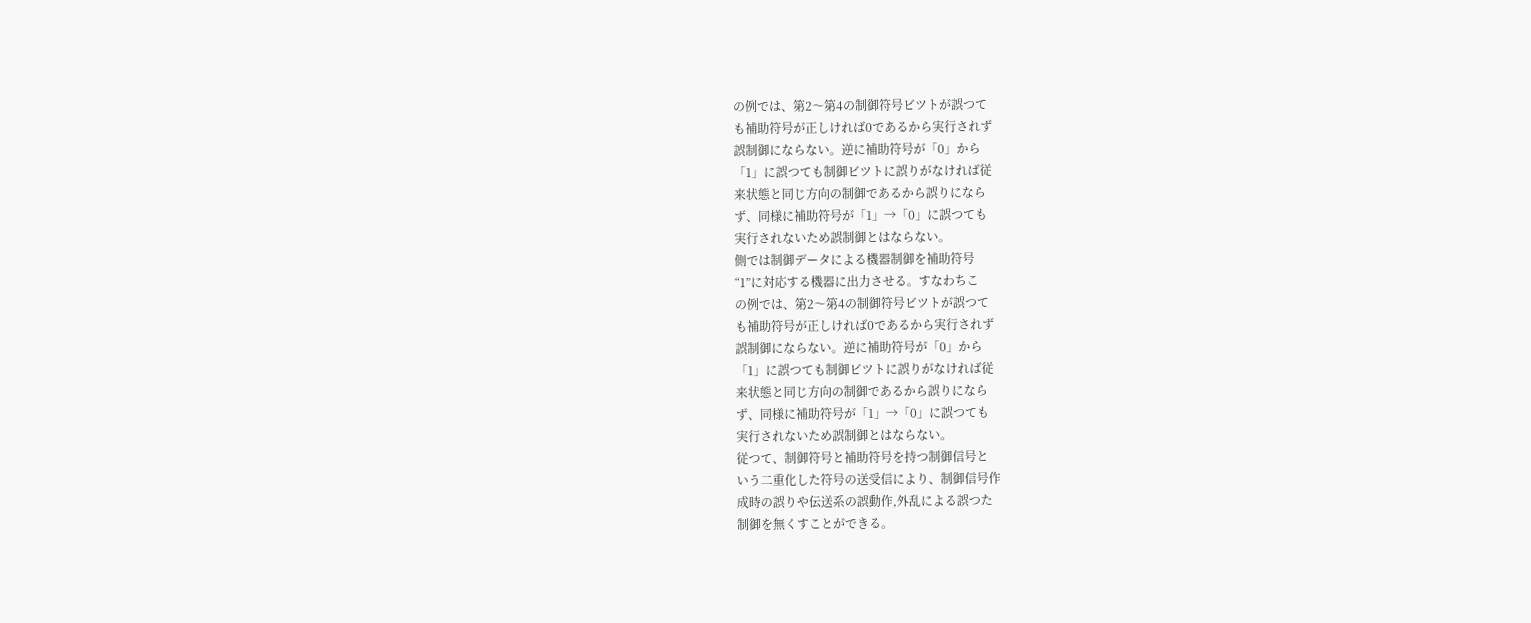の例では、第2〜第4の制御符号ビツトが誤つて
も補助符号が正しければ0であるから実行されず
誤制御にならない。逆に補助符号が「0」から
「1」に誤つても制御ビツトに誤りがなければ従
来状態と同じ方向の制御であるから誤りになら
ず、同様に補助符号が「1」→「0」に誤つても
実行されないため誤制御とはならない。
側では制御データによる機器制御を補助符号
“1”に対応する機器に出力させる。すなわちこ
の例では、第2〜第4の制御符号ビツトが誤つて
も補助符号が正しければ0であるから実行されず
誤制御にならない。逆に補助符号が「0」から
「1」に誤つても制御ビツトに誤りがなければ従
来状態と同じ方向の制御であるから誤りになら
ず、同様に補助符号が「1」→「0」に誤つても
実行されないため誤制御とはならない。
従つて、制御符号と補助符号を持つ制御信号と
いう二重化した符号の送受信により、制御信号作
成時の誤りや伝送系の誤動作,外乱による誤つた
制御を無くすことができる。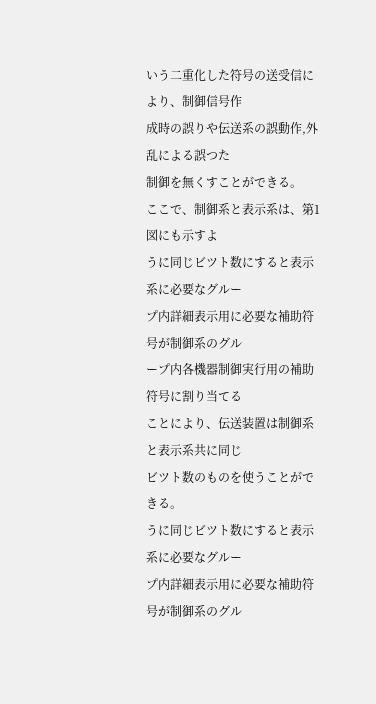いう二重化した符号の送受信により、制御信号作
成時の誤りや伝送系の誤動作,外乱による誤つた
制御を無くすことができる。
ここで、制御系と表示系は、第1図にも示すよ
うに同じビツト数にすると表示系に必要なグルー
プ内詳細表示用に必要な補助符号が制御系のグル
ープ内各機器制御実行用の補助符号に割り当てる
ことにより、伝送装置は制御系と表示系共に同じ
ビツト数のものを使うことができる。
うに同じビツト数にすると表示系に必要なグルー
プ内詳細表示用に必要な補助符号が制御系のグル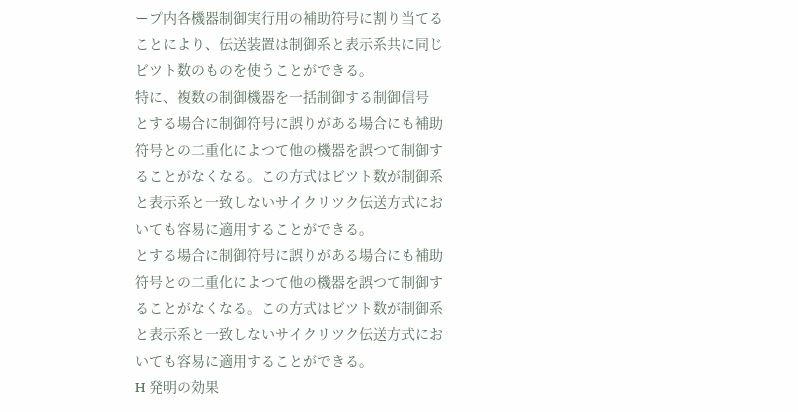ープ内各機器制御実行用の補助符号に割り当てる
ことにより、伝送装置は制御系と表示系共に同じ
ビツト数のものを使うことができる。
特に、複数の制御機器を一括制御する制御信号
とする場合に制御符号に誤りがある場合にも補助
符号との二重化によつて他の機器を誤つて制御す
ることがなくなる。この方式はビツト数が制御系
と表示系と一致しないサイクリツク伝送方式にお
いても容易に適用することができる。
とする場合に制御符号に誤りがある場合にも補助
符号との二重化によつて他の機器を誤つて制御す
ることがなくなる。この方式はビツト数が制御系
と表示系と一致しないサイクリツク伝送方式にお
いても容易に適用することができる。
H 発明の効果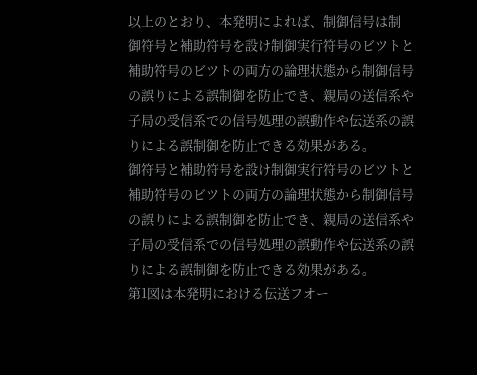以上のとおり、本発明によれば、制御信号は制
御符号と補助符号を設け制御実行符号のビツトと
補助符号のビツトの両方の論理状態から制御信号
の誤りによる誤制御を防止でき、親局の送信系や
子局の受信系での信号処理の誤動作や伝送系の誤
りによる誤制御を防止できる効果がある。
御符号と補助符号を設け制御実行符号のビツトと
補助符号のビツトの両方の論理状態から制御信号
の誤りによる誤制御を防止でき、親局の送信系や
子局の受信系での信号処理の誤動作や伝送系の誤
りによる誤制御を防止できる効果がある。
第1図は本発明における伝送フオー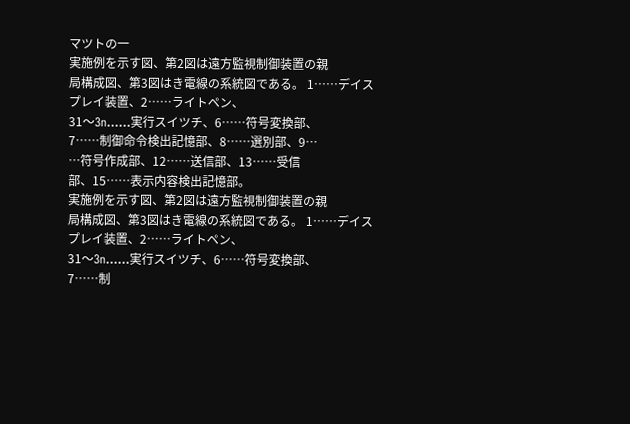マツトの一
実施例を示す図、第2図は遠方監視制御装置の親
局構成図、第3図はき電線の系統図である。 1……デイスプレイ装置、2……ライトペン、
31〜3n……実行スイツチ、6……符号変換部、
7……制御命令検出記憶部、8……選別部、9…
…符号作成部、12……送信部、13……受信
部、15……表示内容検出記憶部。
実施例を示す図、第2図は遠方監視制御装置の親
局構成図、第3図はき電線の系統図である。 1……デイスプレイ装置、2……ライトペン、
31〜3n……実行スイツチ、6……符号変換部、
7……制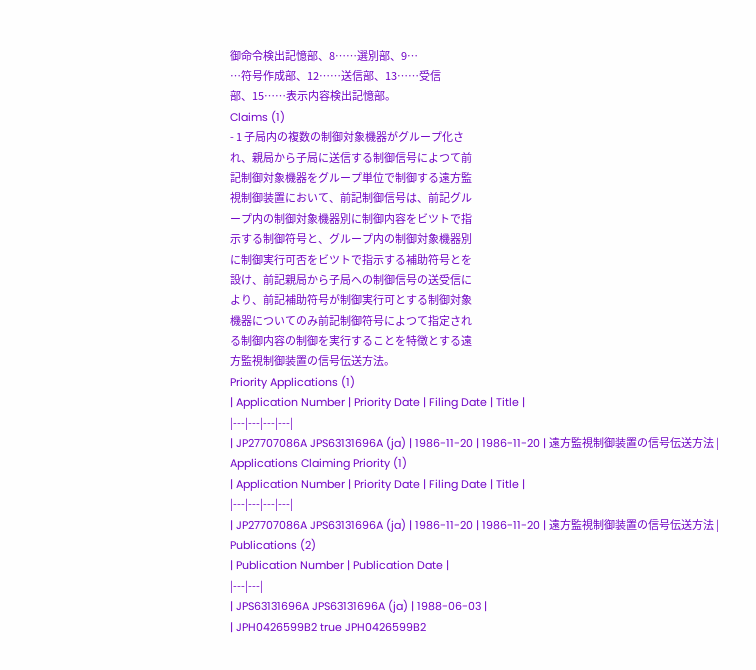御命令検出記憶部、8……選別部、9…
…符号作成部、12……送信部、13……受信
部、15……表示内容検出記憶部。
Claims (1)
- 1 子局内の複数の制御対象機器がグループ化さ
れ、親局から子局に送信する制御信号によつて前
記制御対象機器をグループ単位で制御する遠方監
視制御装置において、前記制御信号は、前記グル
ープ内の制御対象機器別に制御内容をビツトで指
示する制御符号と、グループ内の制御対象機器別
に制御実行可否をビツトで指示する補助符号とを
設け、前記親局から子局への制御信号の送受信に
より、前記補助符号が制御実行可とする制御対象
機器についてのみ前記制御符号によつて指定され
る制御内容の制御を実行することを特徴とする遠
方監視制御装置の信号伝送方法。
Priority Applications (1)
| Application Number | Priority Date | Filing Date | Title |
|---|---|---|---|
| JP27707086A JPS63131696A (ja) | 1986-11-20 | 1986-11-20 | 遠方監視制御装置の信号伝送方法 |
Applications Claiming Priority (1)
| Application Number | Priority Date | Filing Date | Title |
|---|---|---|---|
| JP27707086A JPS63131696A (ja) | 1986-11-20 | 1986-11-20 | 遠方監視制御装置の信号伝送方法 |
Publications (2)
| Publication Number | Publication Date |
|---|---|
| JPS63131696A JPS63131696A (ja) | 1988-06-03 |
| JPH0426599B2 true JPH0426599B2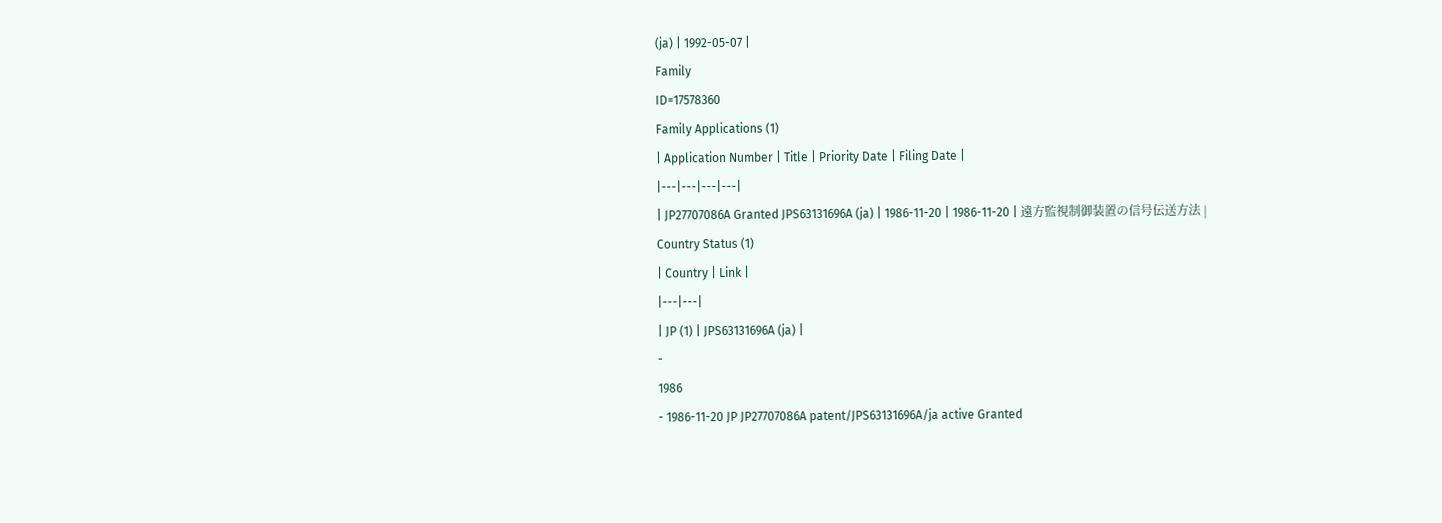(ja) | 1992-05-07 |
Family
ID=17578360
Family Applications (1)
| Application Number | Title | Priority Date | Filing Date |
|---|---|---|---|
| JP27707086A Granted JPS63131696A (ja) | 1986-11-20 | 1986-11-20 | 遠方監視制御装置の信号伝送方法 |
Country Status (1)
| Country | Link |
|---|---|
| JP (1) | JPS63131696A (ja) |
-
1986
- 1986-11-20 JP JP27707086A patent/JPS63131696A/ja active Granted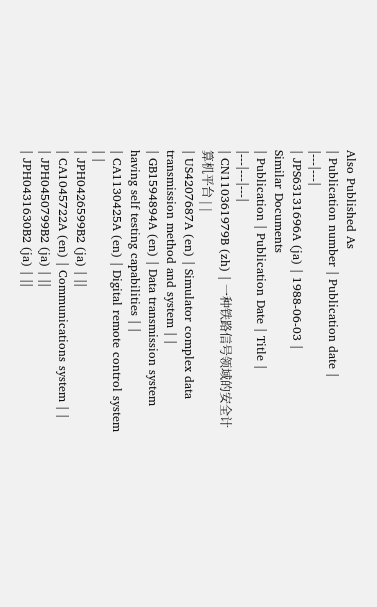Also Published As
| Publication number | Publication date |
|---|---|
| JPS63131696A (ja) | 1988-06-03 |
Similar Documents
| Publication | Publication Date | Title |
|---|---|---|
| CN110361979B (zh) | 一种铁路信号领域的安全计算机平台 | |
| US4207687A (en) | Simulator complex data transmission method and system | |
| GB1594894A (en) | Data transmission system having self testing capabilities | |
| CA1130425A (en) | Digital remote control system | |
| JPH0426599B2 (ja) | ||
| CA1045722A (en) | Communications system | |
| JPH0450799B2 (ja) | ||
| JPH0431630B2 (ja) | ||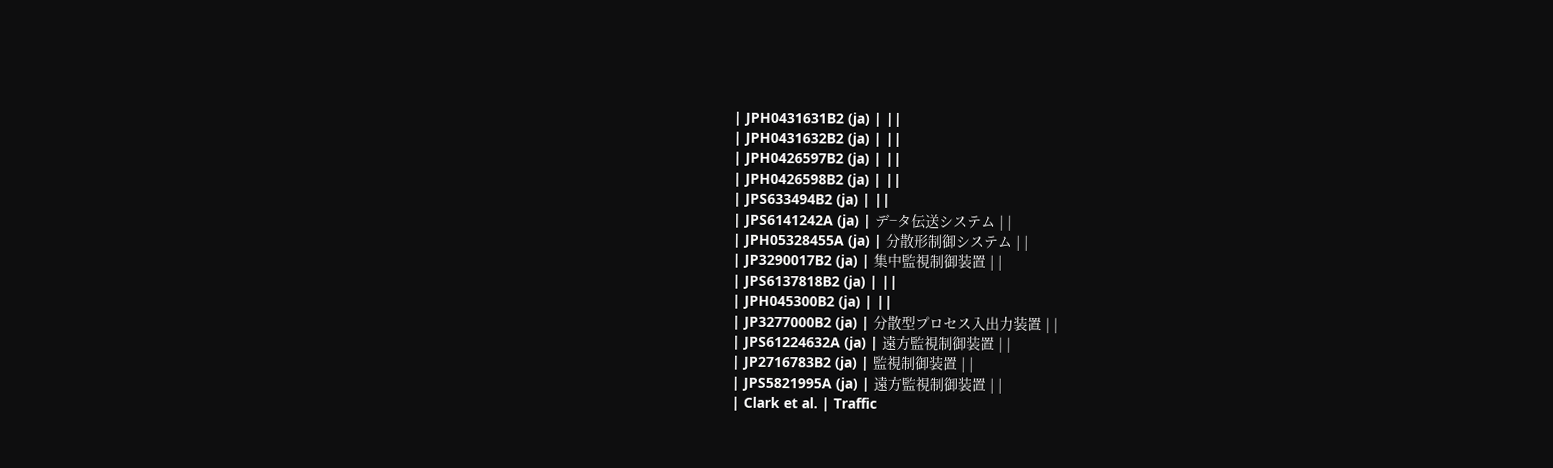| JPH0431631B2 (ja) | ||
| JPH0431632B2 (ja) | ||
| JPH0426597B2 (ja) | ||
| JPH0426598B2 (ja) | ||
| JPS633494B2 (ja) | ||
| JPS6141242A (ja) | デ−タ伝送システム | |
| JPH05328455A (ja) | 分散形制御システム | |
| JP3290017B2 (ja) | 集中監視制御装置 | |
| JPS6137818B2 (ja) | ||
| JPH045300B2 (ja) | ||
| JP3277000B2 (ja) | 分散型プロセス入出力装置 | |
| JPS61224632A (ja) | 遠方監視制御装置 | |
| JP2716783B2 (ja) | 監視制御装置 | |
| JPS5821995A (ja) | 遠方監視制御装置 | |
| Clark et al. | Traffic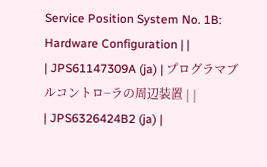Service Position System No. 1B: Hardware Configuration | |
| JPS61147309A (ja) | プログラマブルコントロ−ラの周辺装置 | |
| JPS6326424B2 (ja) |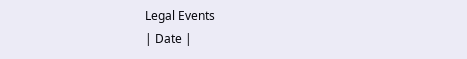Legal Events
| Date |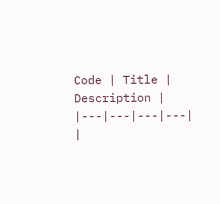Code | Title | Description |
|---|---|---|---|
|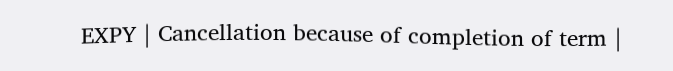EXPY | Cancellation because of completion of term |